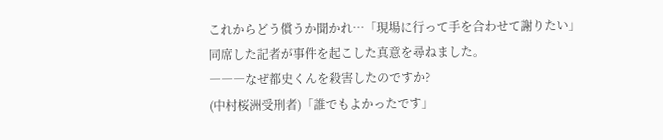これからどう償うか聞かれ…「現場に行って手を合わせて謝りたい」
同席した記者が事件を起こした真意を尋ねました。
―――なぜ都史くんを殺害したのですか?
(中村桜洲受刑者)「誰でもよかったです」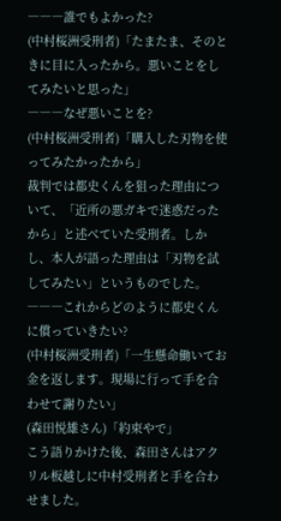―――誰でもよかった?
(中村桜洲受刑者)「たまたま、そのときに目に入ったから。悪いことをしてみたいと思った」
―――なぜ悪いことを?
(中村桜洲受刑者)「購入した刃物を使ってみたかったから」
裁判では都史くんを狙った理由について、「近所の悪ガキで迷惑だったから」と述べていた受刑者。しかし、本人が語った理由は「刃物を試してみたい」というものでした。
―――これからどのように都史くんに償っていきたい?
(中村桜洲受刑者)「一生懸命働いてお金を返します。現場に行って手を合わせて謝りたい」
(森田悦雄さん)「約束やで」
こう語りかけた後、森田さんはアクリル板越しに中村受刑者と手を合わせました。